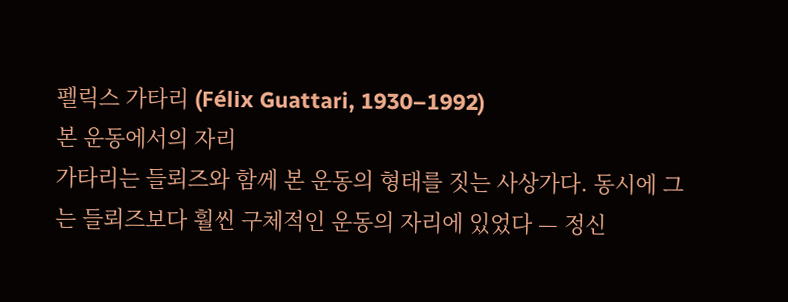펠릭스 가타리 (Félix Guattari, 1930–1992)
본 운동에서의 자리
가타리는 들뢰즈와 함께 본 운동의 형태를 짓는 사상가다. 동시에 그는 들뢰즈보다 훨씬 구체적인 운동의 자리에 있었다 — 정신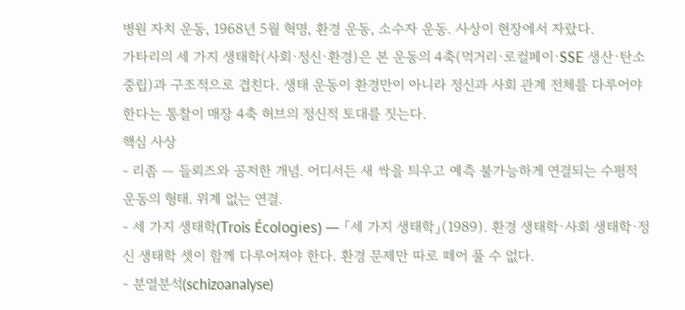병원 자치 운동, 1968년 5월 혁명, 환경 운동, 소수자 운동. 사상이 현장에서 자랐다.
가타리의 세 가지 생태학(사회·정신·환경)은 본 운동의 4축(먹거리·로컬페이·SSE 생산·탄소중립)과 구조적으로 겹친다. 생태 운동이 환경만이 아니라 정신과 사회 관계 전체를 다루어야 한다는 통찰이 매장 4축 허브의 정신적 토대를 짓는다.
핵심 사상
- 리좀 — 들뢰즈와 공저한 개념. 어디서든 새 싹을 틔우고 예측 불가능하게 연결되는 수평적 운동의 형태. 위계 없는 연결.
- 세 가지 생태학(Trois Écologies) — 「세 가지 생태학」(1989). 환경 생태학·사회 생태학·정신 생태학 셋이 함께 다루어져야 한다. 환경 문제만 따로 떼어 풀 수 없다.
- 분열분석(schizoanalyse)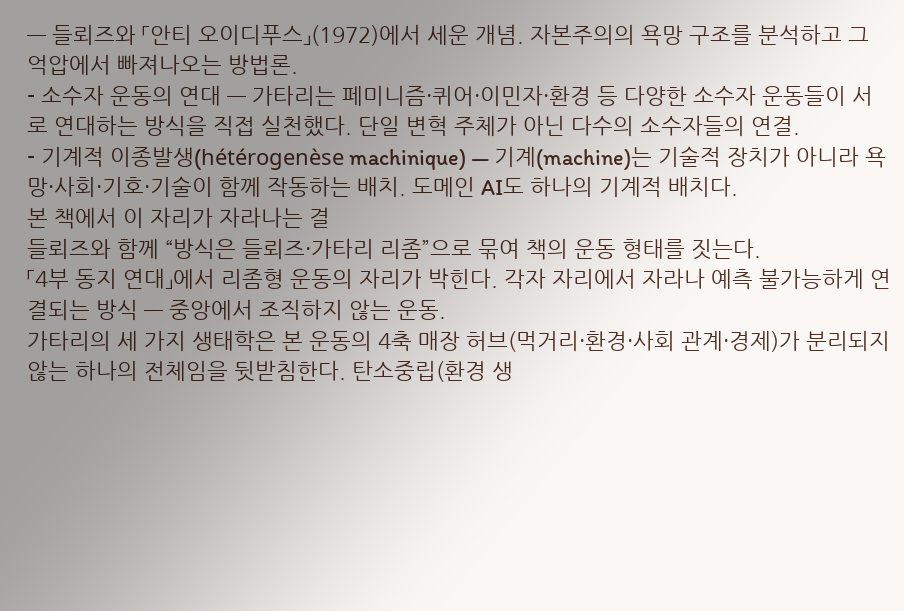— 들뢰즈와 「안티 오이디푸스」(1972)에서 세운 개념. 자본주의의 욕망 구조를 분석하고 그 억압에서 빠져나오는 방법론.
- 소수자 운동의 연대 — 가타리는 페미니즘·퀴어·이민자·환경 등 다양한 소수자 운동들이 서로 연대하는 방식을 직접 실천했다. 단일 변혁 주체가 아닌 다수의 소수자들의 연결.
- 기계적 이종발생(hétérogenèse machinique) — 기계(machine)는 기술적 장치가 아니라 욕망·사회·기호·기술이 함께 작동하는 배치. 도메인 AI도 하나의 기계적 배치다.
본 책에서 이 자리가 자라나는 결
들뢰즈와 함께 “방식은 들뢰즈·가타리 리좀”으로 묶여 책의 운동 형태를 짓는다.
「4부 동지 연대」에서 리좀형 운동의 자리가 박힌다. 각자 자리에서 자라나 예측 불가능하게 연결되는 방식 — 중앙에서 조직하지 않는 운동.
가타리의 세 가지 생태학은 본 운동의 4축 매장 허브(먹거리·환경·사회 관계·경제)가 분리되지 않는 하나의 전체임을 뒷받침한다. 탄소중립(환경 생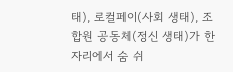태), 로컬페이(사회 생태), 조합원 공동체(정신 생태)가 한 자리에서 숨 쉬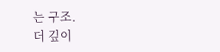는 구조.
더 깊이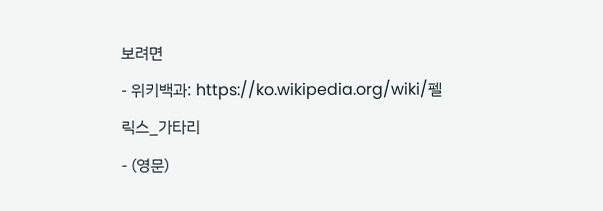보려면
- 위키백과: https://ko.wikipedia.org/wiki/펠릭스_가타리
- (영문)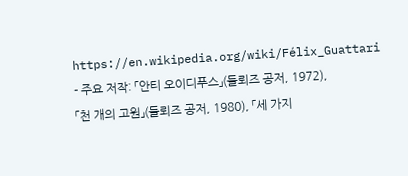https://en.wikipedia.org/wiki/Félix_Guattari
- 주요 저작: 「안티 오이디푸스」(들뢰즈 공저, 1972), 「천 개의 고원」(들뢰즈 공저, 1980), 「세 가지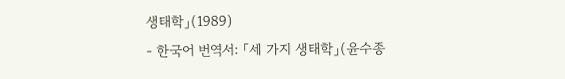생태학」(1989)
- 한국어 번역서: 「세 가지 생태학」(윤수종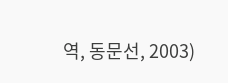역, 동문선, 2003)